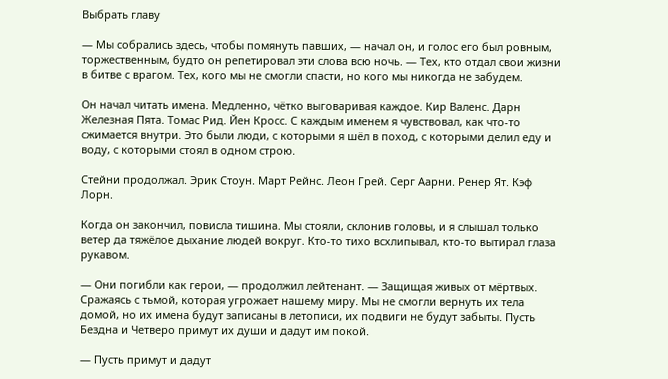Выбрать главу

— Мы собрались здесь, чтобы помянуть павших, — начал он, и голос его был ровным, торжественным, будто он репетировал эти слова всю ночь. — Тех, кто отдал свои жизни в битве с врагом. Тех, кого мы не смогли спасти, но кого мы никогда не забудем.

Он начал читать имена. Медленно, чётко выговаривая каждое. Кир Валенс. Дарн Железная Пята. Томас Рид. Йен Кросс. С каждым именем я чувствовал, как что-то сжимается внутри. Это были люди, с которыми я шёл в поход, с которыми делил еду и воду, с которыми стоял в одном строю.

Стейни продолжал. Эрик Стоун. Март Рейнс. Леон Грей. Серг Аарни. Ренер Ят. Кэф Лорн.

Когда он закончил, повисла тишина. Мы стояли, склонив головы, и я слышал только ветер да тяжёлое дыхание людей вокруг. Кто-то тихо всхлипывал, кто-то вытирал глаза рукавом.

— Они погибли как герои, — продолжил лейтенант. — Защищая живых от мёртвых. Сражаясь с тьмой, которая угрожает нашему миру. Мы не смогли вернуть их тела домой, но их имена будут записаны в летописи, их подвиги не будут забыты. Пусть Бездна и Четверо примут их души и дадут им покой.

— Пусть примут и дадут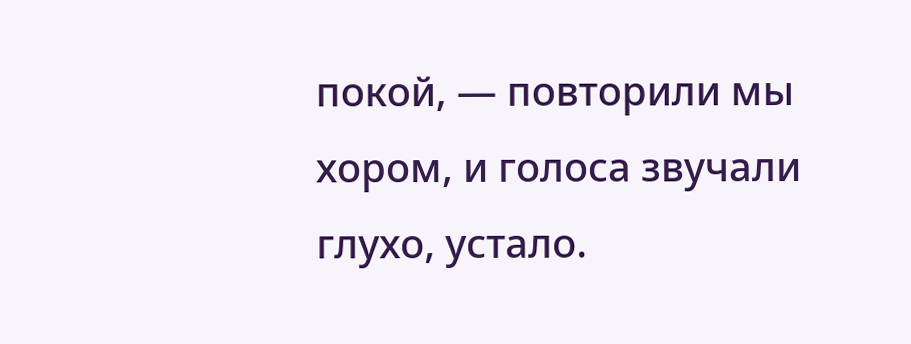покой, — повторили мы хором, и голоса звучали глухо, устало.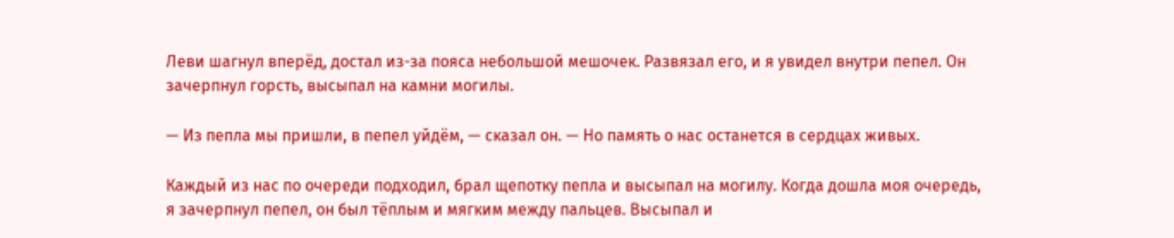Леви шагнул вперёд, достал из-за пояса небольшой мешочек. Развязал его, и я увидел внутри пепел. Он зачерпнул горсть, высыпал на камни могилы.

— Из пепла мы пришли, в пепел уйдём, — сказал он. — Но память о нас останется в сердцах живых.

Каждый из нас по очереди подходил, брал щепотку пепла и высыпал на могилу. Когда дошла моя очередь, я зачерпнул пепел, он был тёплым и мягким между пальцев. Высыпал и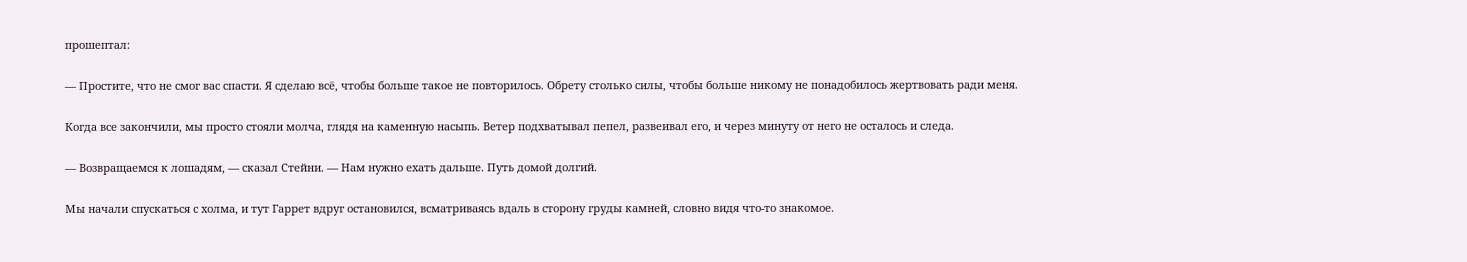прошептал:

— Простите, что не смог вас спасти. Я сделаю всё, чтобы больше такое не повторилось. Обрету столько силы, чтобы больше никому не понадобилось жертвовать ради меня.

Когда все закончили, мы просто стояли молча, глядя на каменную насыпь. Ветер подхватывал пепел, развеивал его, и через минуту от него не осталось и следа.

— Возвращаемся к лошадям, — сказал Стейни. — Нам нужно ехать дальше. Путь домой долгий.

Мы начали спускаться с холма, и тут Гаррет вдруг остановился, всматриваясь вдаль в сторону груды камней, словно видя что-то знакомое.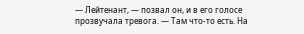— Лейтенант, — позвал он, и в его голосе прозвучала тревога. — Там что-то есть. На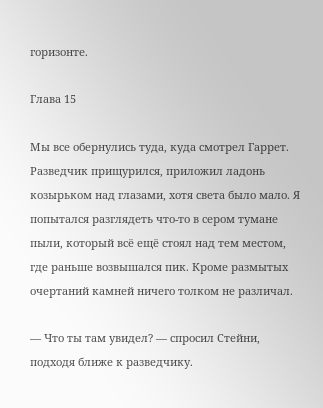горизонте.

Глава 15

Мы все обернулись туда, куда смотрел Гаррет. Разведчик прищурился, приложил ладонь козырьком над глазами, хотя света было мало. Я попытался разглядеть что-то в сером тумане пыли, который всё ещё стоял над тем местом, где раньше возвышался пик. Кроме размытых очертаний камней ничего толком не различал.

— Что ты там увидел? — спросил Стейни, подходя ближе к разведчику.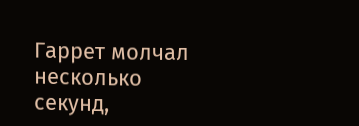Гаррет молчал несколько секунд,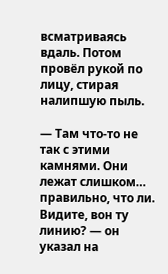всматриваясь вдаль. Потом провёл рукой по лицу, стирая налипшую пыль.

— Там что-то не так с этими камнями. Они лежат слишком… правильно, что ли. Видите, вон ту линию? — он указал на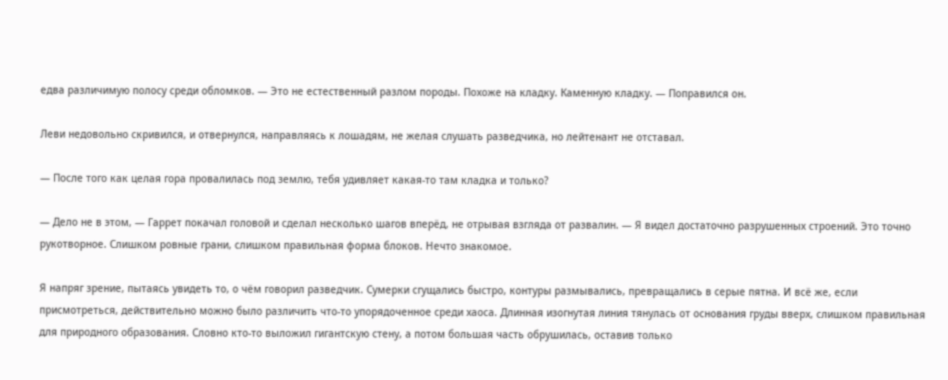едва различимую полосу среди обломков. — Это не естественный разлом породы. Похоже на кладку. Каменную кладку. — Поправился он.

Леви недовольно скривился, и отвернулся, направляясь к лошадям, не желая слушать разведчика, но лейтенант не отставал.

— После того как целая гора провалилась под землю, тебя удивляет какая-то там кладка и только?

— Дело не в этом, — Гаррет покачал головой и сделал несколько шагов вперёд, не отрывая взгляда от развалин. — Я видел достаточно разрушенных строений. Это точно рукотворное. Слишком ровные грани, слишком правильная форма блоков. Нечто знакомое.

Я напряг зрение, пытаясь увидеть то, о чём говорил разведчик. Сумерки сгущались быстро, контуры размывались, превращались в серые пятна. И всё же, если присмотреться, действительно можно было различить что-то упорядоченное среди хаоса. Длинная изогнутая линия тянулась от основания груды вверх, слишком правильная для природного образования. Словно кто-то выложил гигантскую стену, а потом большая часть обрушилась, оставив только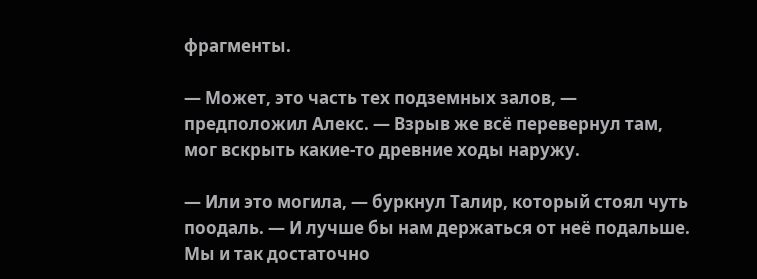фрагменты.

— Может, это часть тех подземных залов, — предположил Алекс. — Взрыв же всё перевернул там, мог вскрыть какие-то древние ходы наружу.

— Или это могила, — буркнул Талир, который стоял чуть поодаль. — И лучше бы нам держаться от неё подальше. Мы и так достаточно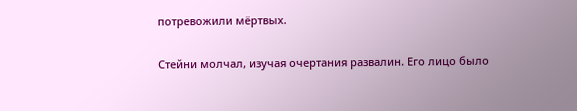потревожили мёртвых.

Стейни молчал, изучая очертания развалин. Его лицо было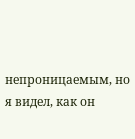непроницаемым, но я видел, как он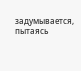задумывается, пытаясь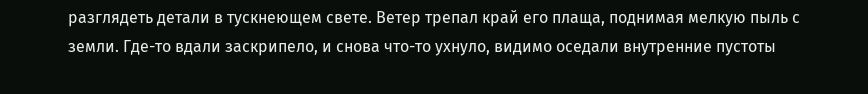разглядеть детали в тускнеющем свете. Ветер трепал край его плаща, поднимая мелкую пыль с земли. Где-то вдали заскрипело, и снова что-то ухнуло, видимо оседали внутренние пустоты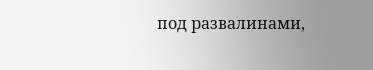под развалинами,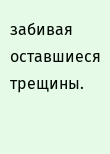забивая оставшиеся трещины.